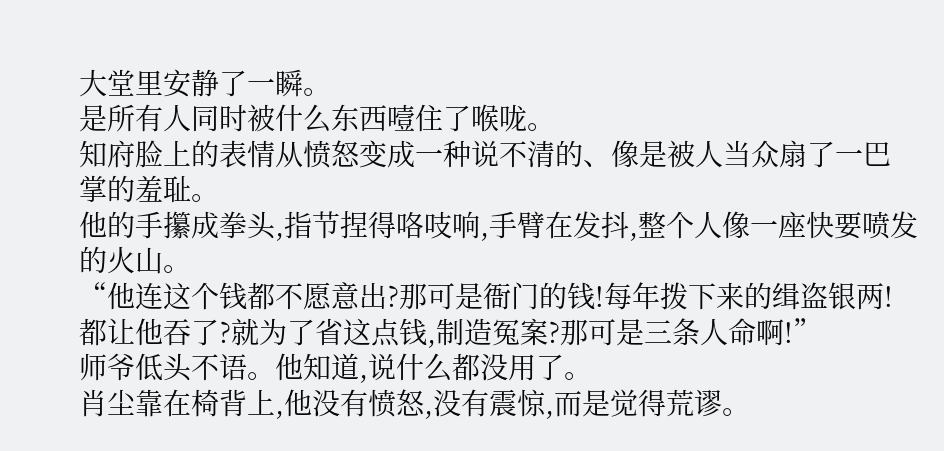大堂里安静了一瞬。
是所有人同时被什么东西噎住了喉咙。
知府脸上的表情从愤怒变成一种说不清的、像是被人当众扇了一巴掌的羞耻。
他的手攥成拳头,指节捏得咯吱响,手臂在发抖,整个人像一座快要喷发的火山。
“他连这个钱都不愿意出?那可是衙门的钱!每年拨下来的缉盗银两!都让他吞了?就为了省这点钱,制造冤案?那可是三条人命啊!”
师爷低头不语。他知道,说什么都没用了。
肖尘靠在椅背上,他没有愤怒,没有震惊,而是觉得荒谬。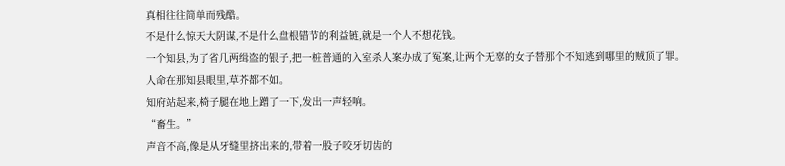真相往往简单而残酷。
不是什么惊天大阴谋,不是什么盘根错节的利益链,就是一个人不想花钱。
一个知县,为了省几两缉盗的银子,把一桩普通的入室杀人案办成了冤案,让两个无辜的女子替那个不知逃到哪里的贼顶了罪。
人命在那知县眼里,草芥都不如。
知府站起来,椅子腿在地上蹭了一下,发出一声轻响。
“畜生。”
声音不高,像是从牙缝里挤出来的,带着一股子咬牙切齿的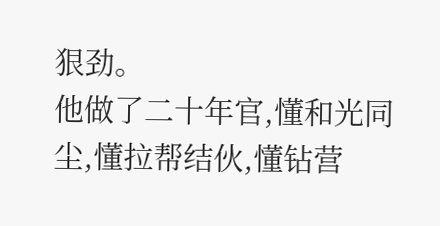狠劲。
他做了二十年官,懂和光同尘,懂拉帮结伙,懂钻营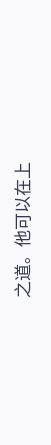之道。他可以在上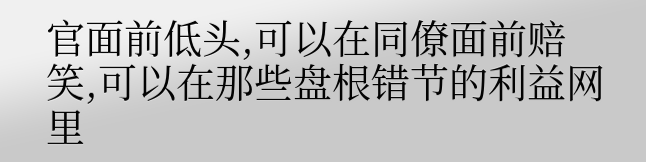官面前低头,可以在同僚面前赔笑,可以在那些盘根错节的利益网里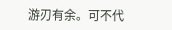游刃有余。可不代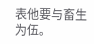表他要与畜生为伍。